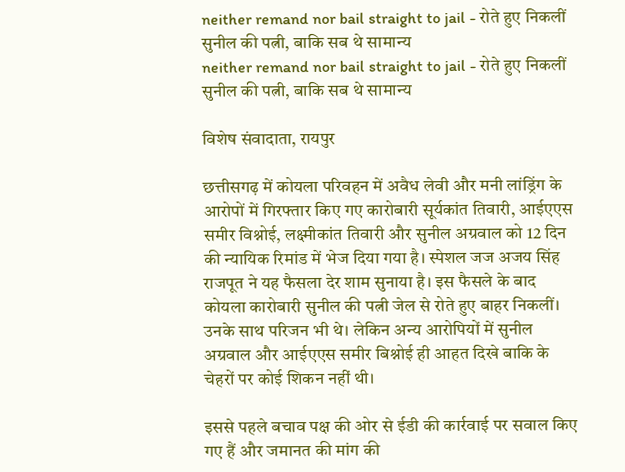neither remand nor bail straight to jail - रोते हुए निकलीं सुनील की पत्नी, बाकि सब थे सामान्य
neither remand nor bail straight to jail - रोते हुए निकलीं सुनील की पत्नी, बाकि सब थे सामान्य

विशेष संवादाता, रायपुर

छत्तीसगढ़ में कोयला परिवहन में अवैध लेवी और मनी लांड्रिंग के आरोपों में गिरफ्तार किए गए कारोबारी सूर्यकांत तिवारी, आईएएस समीर विश्नोई, लक्ष्मीकांत तिवारी और सुनील अग्रवाल को 12 दिन की न्यायिक रिमांड में भेज दिया गया है। स्पेशल जज अजय सिंह राजपूत ने यह फैसला देर शाम सुनाया है। इस फैसले के बाद कोयला कारोबारी सुनील की पत्नी जेल से रोते हुए बाहर निकलीं। उनके साथ परिजन भी थे। लेकिन अन्य आरोपियों में सुनील अग्रवाल और आईएएस समीर बिश्नोई ही आहत दिखे बाकि के चेहरों पर कोई शिकन नहीं थी।

इससे पहले बचाव पक्ष की ओर से ईडी की कार्रवाई पर सवाल किए गए हैं और जमानत की मांग की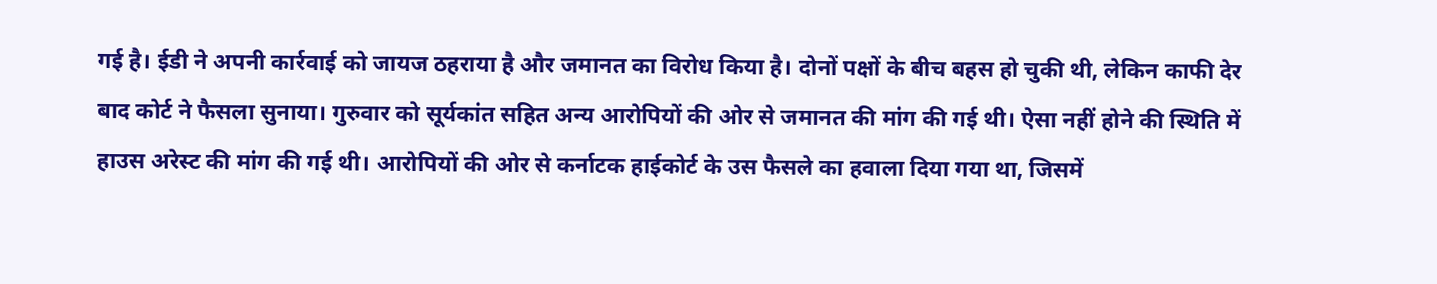गई है। ईडी ने अपनी कार्रवाई को जायज ठहराया है और जमानत का विरोध किया है। दोनों पक्षों के बीच बहस हो चुकी थी, लेकिन काफी देर बाद कोर्ट ने फैसला सुनाया। गुरुवार को सूर्यकांत सहित अन्य आरोपियों की ओर से जमानत की मांग की गई थी। ऐसा नहीं होने की स्थिति में हाउस अरेस्ट की मांग की गई थी। आरोपियों की ओर से कर्नाटक हाईकोर्ट के उस फैसले का हवाला दिया गया था, जिसमें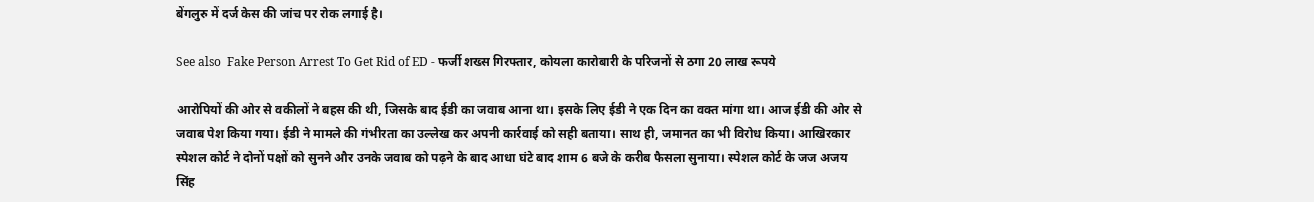बेंगलुरु में दर्ज केस की जांच पर रोक लगाई है।

See also  Fake Person Arrest To Get Rid of ED - फर्जी शख्स गिरफ्तार, कोयला कारोबारी के परिजनों से ठगा 20 लाख रूपये

आरोपियों की ओर से वकीलों ने बहस की थी, जिसके बाद ईडी का जवाब आना था। इसके लिए ईडी ने एक दिन का वक्त मांगा था। आज ईडी की ओर से जवाब पेश किया गया। ईडी ने मामले की गंभीरता का उल्लेख कर अपनी कार्रवाई को सही बताया। साथ ही, जमानत का भी विरोध किया। आखिरकार स्पेशल कोर्ट ने दोनों पक्षों को सुनने और उनके जवाब को पढ़ने के बाद आधा घंटे बाद शाम 6 बजे के करीब फैसला सुनाया। स्पेशल कोर्ट के जज अजय सिंह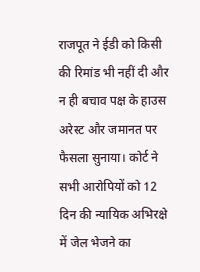राजपूत ने ईडी को किसी की रिमांड भी नहीं दी और न ही बचाव पक्ष के हाउस अरेस्ट और जमानत पर फैसला सुनाया। कोर्ट ने सभी आरोपियों को 12 दिन की न्यायिक अभिरक्षे में जेल भेजने का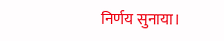निर्णय सुनाया।